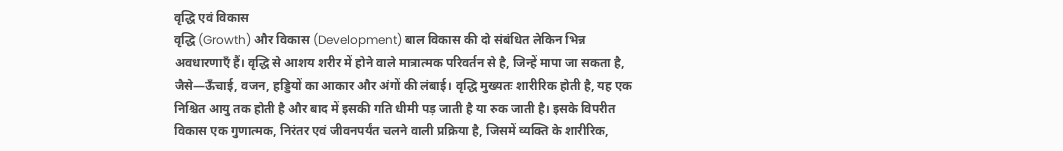वृद्धि एवं विकास
वृद्धि (Growth) और विकास (Development) बाल विकास की दो संबंधित लेकिन भिन्न अवधारणाएँ हैं। वृद्धि से आशय शरीर में होने वाले मात्रात्मक परिवर्तन से है, जिन्हें मापा जा सकता है, जैसे—ऊँचाई, वजन, हड्डियों का आकार और अंगों की लंबाई। वृद्धि मुख्यतः शारीरिक होती है, यह एक निश्चित आयु तक होती है और बाद में इसकी गति धीमी पड़ जाती है या रुक जाती है। इसके विपरीत विकास एक गुणात्मक, निरंतर एवं जीवनपर्यंत चलने वाली प्रक्रिया है, जिसमें व्यक्ति के शारीरिक,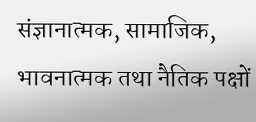संज्ञानात्मक, सामाजिक, भावनात्मक तथा नैतिक पक्षों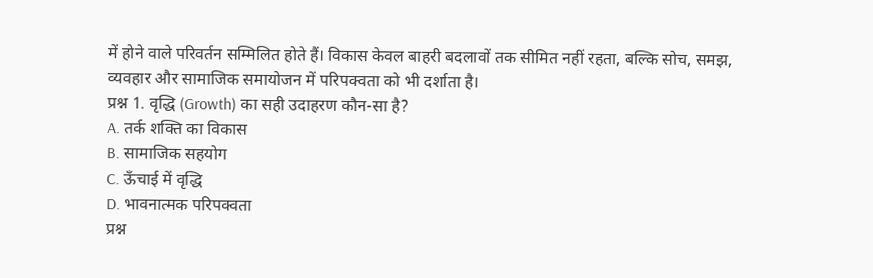में होने वाले परिवर्तन सम्मिलित होते हैं। विकास केवल बाहरी बदलावों तक सीमित नहीं रहता, बल्कि सोच, समझ, व्यवहार और सामाजिक समायोजन में परिपक्वता को भी दर्शाता है।
प्रश्न 1. वृद्धि (Growth) का सही उदाहरण कौन-सा है?
A. तर्क शक्ति का विकास
B. सामाजिक सहयोग
C. ऊँचाई में वृद्धि
D. भावनात्मक परिपक्वता
प्रश्न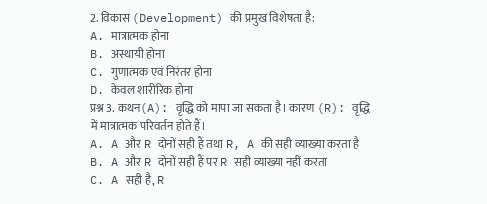2. विकास (Development) की प्रमुख विशेषता है:
A. मात्रात्मक होना
B. अस्थायी होना
C. गुणात्मक एवं निरंतर होना
D. केवल शारीरिक होना
प्रश्न 3. कथन(A): वृद्धि को मापा जा सकता है। कारण (R): वृद्धि में मात्रात्मक परिवर्तन होते हैं।
A. A और R दोनों सही हैं तथा R, A की सही व्याख्या करता है
B. A और R दोनों सही हैं पर R सही व्याख्या नहीं करता
C. A सही है, R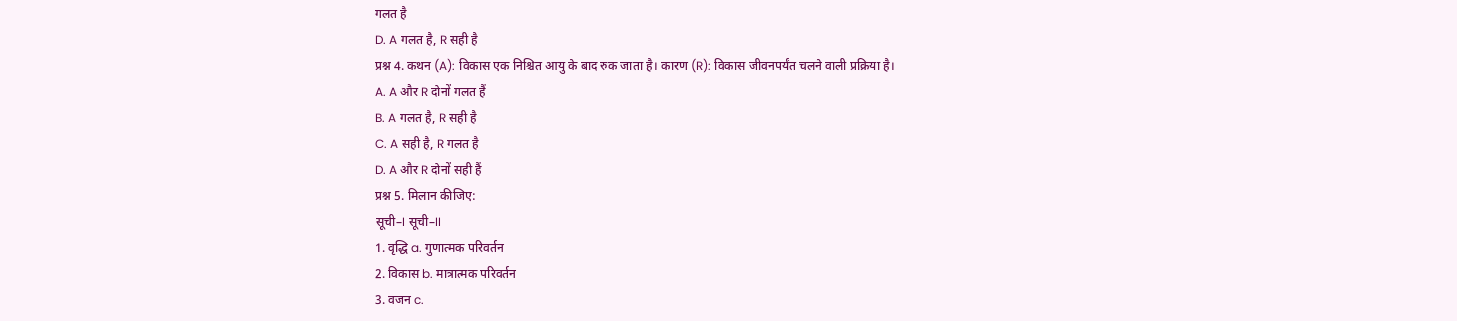गलत है
D. A गलत है, R सही है
प्रश्न 4. कथन (A): विकास एक निश्चित आयु के बाद रुक जाता है। कारण (R): विकास जीवनपर्यंत चलने वाली प्रक्रिया है।
A. A और R दोनों गलत हैं
B. A गलत है, R सही है
C. A सही है, R गलत है
D. A और R दोनों सही हैं
प्रश्न 5. मिलान कीजिए:
सूची–I सूची–II
1. वृद्धि a. गुणात्मक परिवर्तन
2. विकास b. मात्रात्मक परिवर्तन
3. वजन c.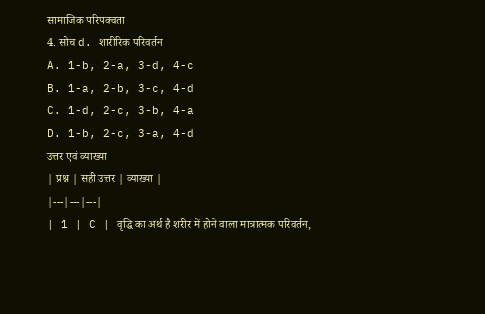सामाजिक परिपक्वता
4. सोच d. शारीरिक परिवर्तन
A. 1-b, 2-a, 3-d, 4-c
B. 1-a, 2-b, 3-c, 4-d
C. 1-d, 2-c, 3-b, 4-a
D. 1-b, 2-c, 3-a, 4-d
उत्तर एवं व्याख्या
| प्रश्न | सही उत्तर | व्याख्या |
|---|---|---|
| 1 | C | वृद्धि का अर्थ है शरीर में होने वाला मात्रात्मक परिवर्तन,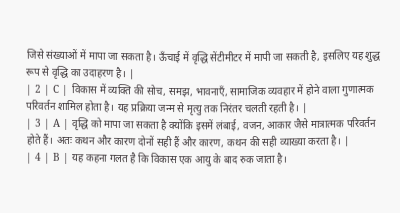जिसे संख्याओं में मापा जा सकता है। ऊँचाई में वृद्धि सेंटीमीटर में मापी जा सकती है, इसलिए यह शुद्ध रूप से वृद्धि का उदाहरण है। |
| 2 | C | विकास में व्यक्ति की सोच, समझ, भावनाएँ, सामाजिक व्यवहार में होने वाला गुणात्मक परिवर्तन शामिल होता है। यह प्रक्रिया जन्म से मृत्यु तक निरंतर चलती रहती है। |
| 3 | A | वृद्धि को मापा जा सकता है क्योंकि इसमें लंबाई, वजन, आकार जैसे मात्रात्मक परिवर्तन होते हैं। अतः कथन और कारण दोनों सही हैं और कारण, कथन की सही व्याख्या करता है। |
| 4 | B | यह कहना गलत है कि विकास एक आयु के बाद रुक जाता है।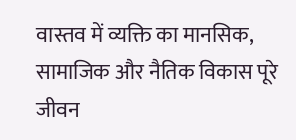वास्तव में व्यक्ति का मानसिक, सामाजिक और नैतिक विकास पूरे जीवन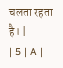चलता रहता है। |
| 5 | A |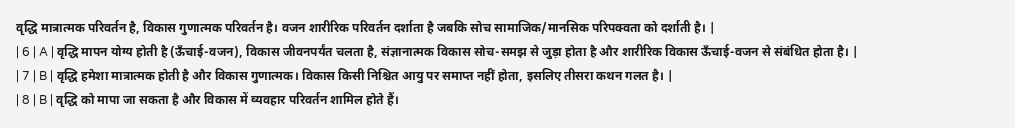वृद्धि मात्रात्मक परिवर्तन है, विकास गुणात्मक परिवर्तन है। वजन शारीरिक परिवर्तन दर्शाता है जबकि सोच सामाजिक/मानसिक परिपक्वता को दर्शाती है। |
| 6 | A | वृद्धि मापन योग्य होती है (ऊँचाई-वजन), विकास जीवनपर्यंत चलता है, संज्ञानात्मक विकास सोच-समझ से जुड़ा होता है और शारीरिक विकास ऊँचाई-वजन से संबंधित होता है। |
| 7 | B | वृद्धि हमेशा मात्रात्मक होती है और विकास गुणात्मक। विकास किसी निश्चित आयु पर समाप्त नहीं होता, इसलिए तीसरा कथन गलत है। |
| 8 | B | वृद्धि को मापा जा सकता है और विकास में व्यवहार परिवर्तन शामिल होते हैं।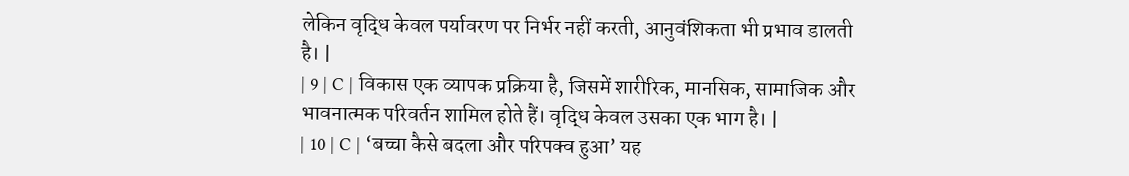लेकिन वृद्धि केवल पर्यावरण पर निर्भर नहीं करती, आनुवंशिकता भी प्रभाव डालती है। |
| 9 | C | विकास एक व्यापक प्रक्रिया है, जिसमें शारीरिक, मानसिक, सामाजिक और भावनात्मक परिवर्तन शामिल होते हैं। वृद्धि केवल उसका एक भाग है। |
| 10 | C | ‘बच्चा कैसे बदला और परिपक्व हुआ’ यह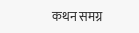कथन समग्र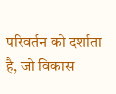परिवर्तन को दर्शाता है, जो विकास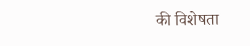की विशेषता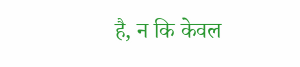है, न कि केवल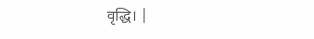वृद्धि। |